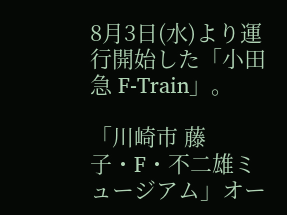8月3日(水)より運行開始した「小田急 F-Train」。

「川崎市 藤子・F・不二雄ミュージアム」オー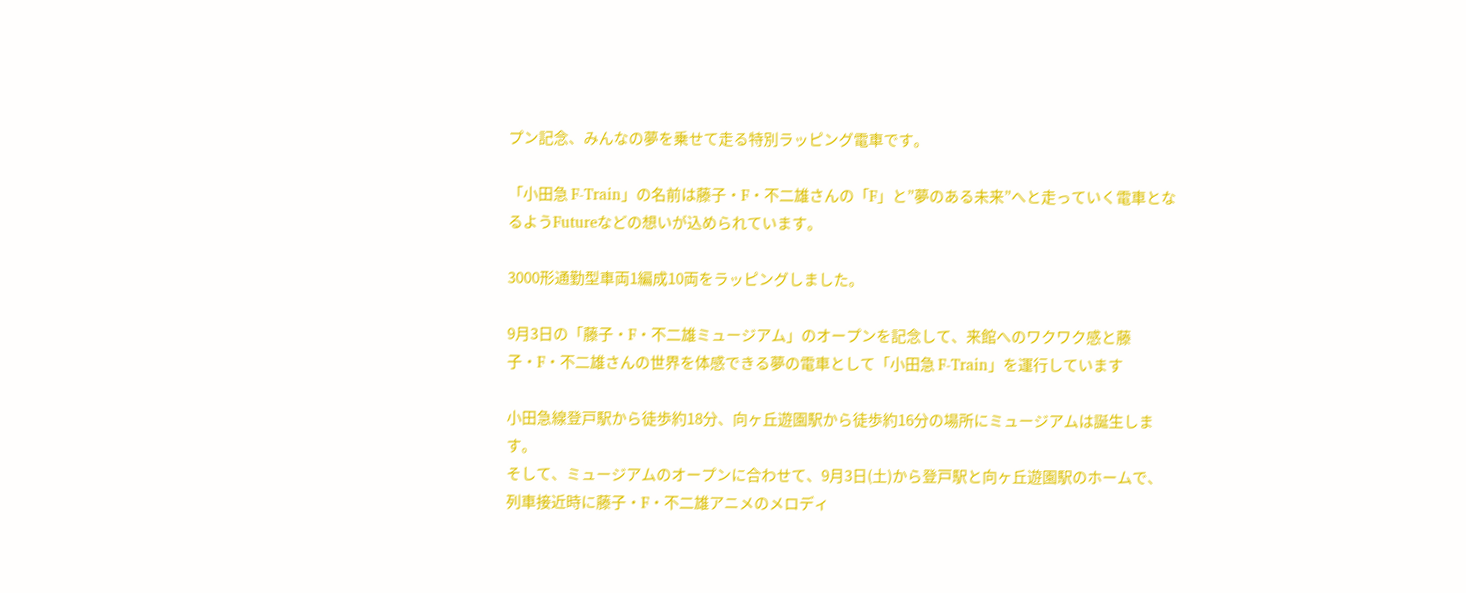プン記念、みんなの夢を乗せて走る特別ラッピング電車です。

「小田急 F-Train」の名前は藤子・F・不二雄さんの「F」と”夢のある未来”へと走っていく電車となるようFutureなどの想いが込められています。

3000形通勤型車両1編成10両をラッピングしました。

9月3日の「藤子・F・不二雄ミュージアム」のオープンを記念して、来館へのワクワク感と藤子・F・不二雄さんの世界を体感できる夢の電車として「小田急 F-Train」を運行しています

小田急線登戸駅から徒歩約18分、向ヶ丘遊園駅から徒歩約16分の場所にミュージアムは誕生します。
そして、ミュージアムのオープンに合わせて、9月3日(土)から登戸駅と向ヶ丘遊園駅のホームで、列車接近時に藤子・F・不二雄アニメのメロディ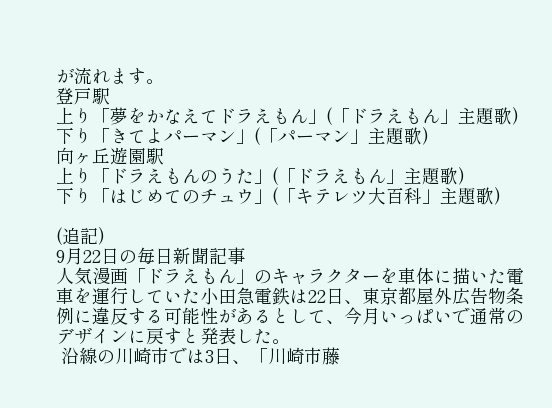が流れます。
登戸駅
上り「夢をかなえてドラえもん」(「ドラえもん」主題歌)
下り「きてよパーマン」(「パーマン」主題歌)
向ヶ丘遊園駅
上り「ドラえもんのうた」(「ドラえもん」主題歌)
下り「はじめてのチュウ」(「キテレツ大百科」主題歌)

(追記)
9月22日の毎日新聞記事
人気漫画「ドラえもん」のキャラクターを車体に描いた電車を運行していた小田急電鉄は22日、東京都屋外広告物条例に違反する可能性があるとして、今月いっぱいで通常のデザインに戻すと発表した。
 沿線の川崎市では3日、「川崎市藤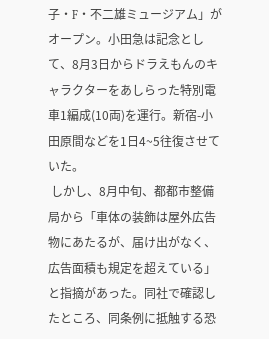子・F・不二雄ミュージアム」がオープン。小田急は記念として、8月3日からドラえもんのキャラクターをあしらった特別電車1編成(10両)を運行。新宿-小田原間などを1日4~5往復させていた。
 しかし、8月中旬、都都市整備局から「車体の装飾は屋外広告物にあたるが、届け出がなく、広告面積も規定を超えている」と指摘があった。同社で確認したところ、同条例に抵触する恐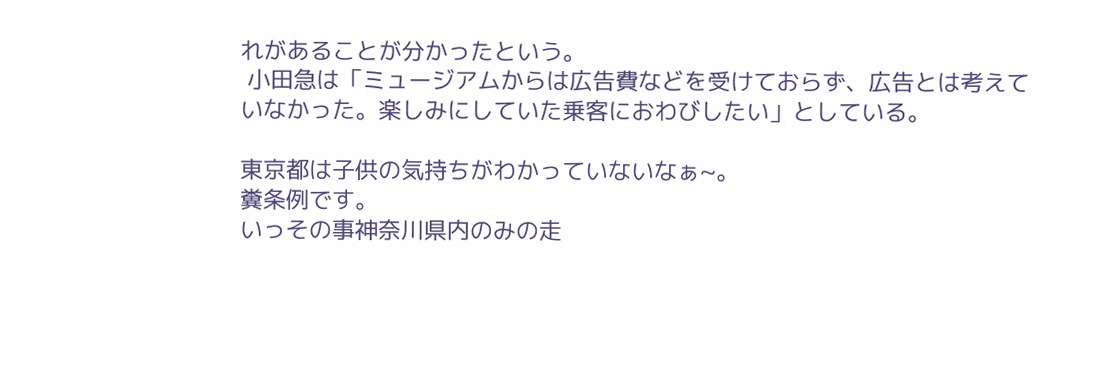れがあることが分かったという。
 小田急は「ミュージアムからは広告費などを受けておらず、広告とは考えていなかった。楽しみにしていた乗客におわびしたい」としている。

東京都は子供の気持ちがわかっていないなぁ~。
糞条例です。
いっその事神奈川県内のみの走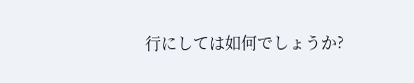行にしては如何でしょうか?